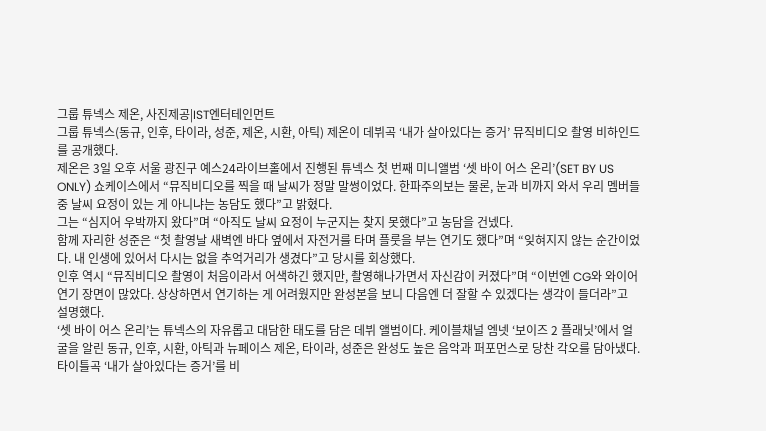그룹 튜넥스 제온, 사진제공|IST엔터테인먼트
그룹 튜넥스(동규, 인후, 타이라, 성준, 제온, 시환, 아틱) 제온이 데뷔곡 ‘내가 살아있다는 증거’ 뮤직비디오 촬영 비하인드를 공개했다.
제온은 3일 오후 서울 광진구 예스24라이브홀에서 진행된 튜넥스 첫 번째 미니앨범 ‘셋 바이 어스 온리’(SET BY US ONLY) 쇼케이스에서 “뮤직비디오를 찍을 때 날씨가 정말 말썽이었다. 한파주의보는 물론, 눈과 비까지 와서 우리 멤버들 중 날씨 요정이 있는 게 아니냐는 농담도 했다”고 밝혔다.
그는 “심지어 우박까지 왔다”며 “아직도 날씨 요정이 누군지는 찾지 못했다”고 농담을 건넸다.
함께 자리한 성준은 “첫 촬영날 새벽엔 바다 옆에서 자전거를 타며 플룻을 부는 연기도 했다”며 “잊혀지지 않는 순간이었다. 내 인생에 있어서 다시는 없을 추억거리가 생겼다”고 당시를 회상했다.
인후 역시 “뮤직비디오 촬영이 처음이라서 어색하긴 했지만, 촬영해나가면서 자신감이 커졌다”며 “이번엔 CG와 와이어 연기 장면이 많았다. 상상하면서 연기하는 게 어려웠지만 완성본을 보니 다음엔 더 잘할 수 있겠다는 생각이 들더라”고 설명했다.
‘셋 바이 어스 온리’는 튜넥스의 자유롭고 대담한 태도를 담은 데뷔 앨범이다. 케이블채널 엠넷 ‘보이즈 2 플래닛’에서 얼굴을 알린 동규, 인후, 시환, 아틱과 뉴페이스 제온, 타이라, 성준은 완성도 높은 음악과 퍼포먼스로 당찬 각오를 담아냈다. 타이틀곡 ‘내가 살아있다는 증거’를 비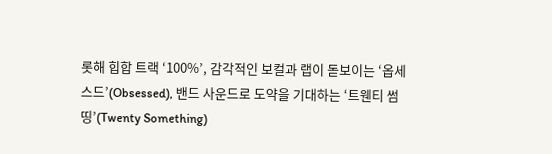롯해 힙합 트랙 ‘100%’, 감각적인 보컬과 랩이 돋보이는 ‘옵세스드’(Obsessed), 밴드 사운드로 도약을 기대하는 ‘트웬티 썸띵’(Twenty Something)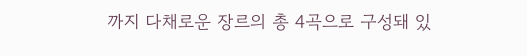까지 다채로운 장르의 총 4곡으로 구성돼 있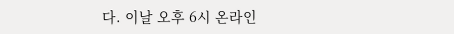다. 이날 오후 6시 온라인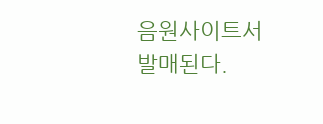음원사이트서 발매된다.